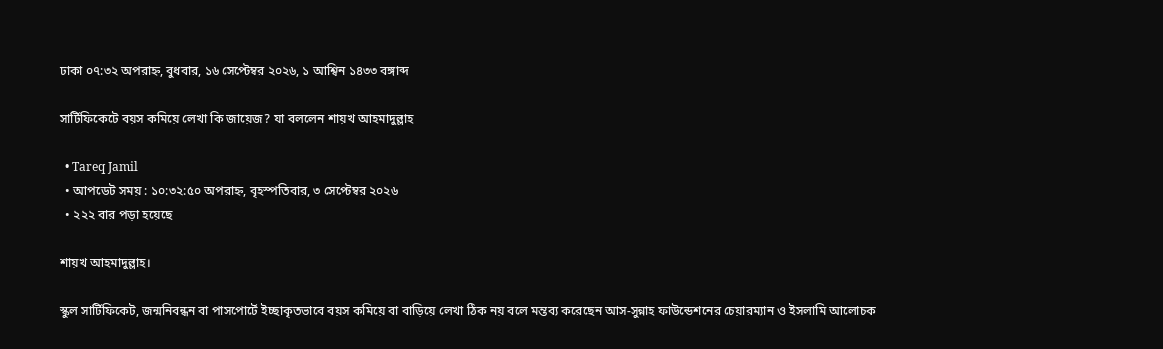ঢাকা ০৭:৩২ অপরাহ্ন, বুধবার, ১৬ সেপ্টেম্বর ২০২৬, ১ আশ্বিন ১৪৩৩ বঙ্গাব্দ

সার্টিফিকেটে বয়স কমিয়ে লেখা কি জায়েজ? যা বললেন শায়খ আহমাদুল্লাহ

  • Tareq Jamil
  • আপডেট সময় : ১০:৩২:৫০ অপরাহ্ন, বৃহস্পতিবার, ৩ সেপ্টেম্বর ২০২৬
  • ২২২ বার পড়া হয়েছে

শায়খ আহমাদুল্লাহ।

স্কুল সার্টিফিকেট, জন্মনিবন্ধন বা পাসপোর্টে ইচ্ছাকৃতভাবে বয়স কমিয়ে বা বাড়িয়ে লেখা ঠিক নয় বলে মন্তব্য করেছেন আস-সুন্নাহ ফাউন্ডেশনের চেয়ারম্যান ও ইসলামি আলোচক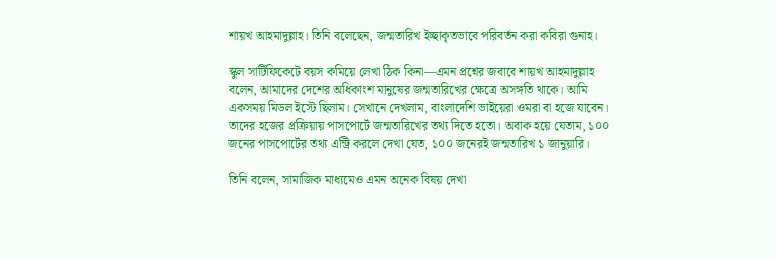শায়খ আহমাদুল্লাহ। তিনি বলেছেন, জন্মতারিখ ইচ্ছাকৃতভাবে পরিবর্তন করা কবিরা গুনাহ।

স্কুল সার্টিফিকেটে বয়স কমিয়ে লেখা ঠিক কিনা—এমন প্রশ্নের জবাবে শায়খ আহমাদুল্লাহ বলেন, আমাদের দেশের অধিকাংশ মানুষের জন্মতারিখের ক্ষেত্রে অসঙ্গতি থাকে। আমি একসময় মিডল ইস্টে ছিলাম। সেখানে দেখলাম, বাংলাদেশি ভাইয়েরা ওমরা বা হজে যাবেন। তাদের হজের প্রক্রিয়ায় পাসপোর্টে জন্মতারিখের তথ্য দিতে হতো। অবাক হয়ে যেতাম, ১০০ জনের পাসপোর্টের তথ্য এন্ট্রি করলে দেখা যেত, ১০০ জনেরই জন্মতারিখ ১ জানুয়ারি।

তিনি বলেন, সামাজিক মাধ্যমেও এমন অনেক বিষয় দেখা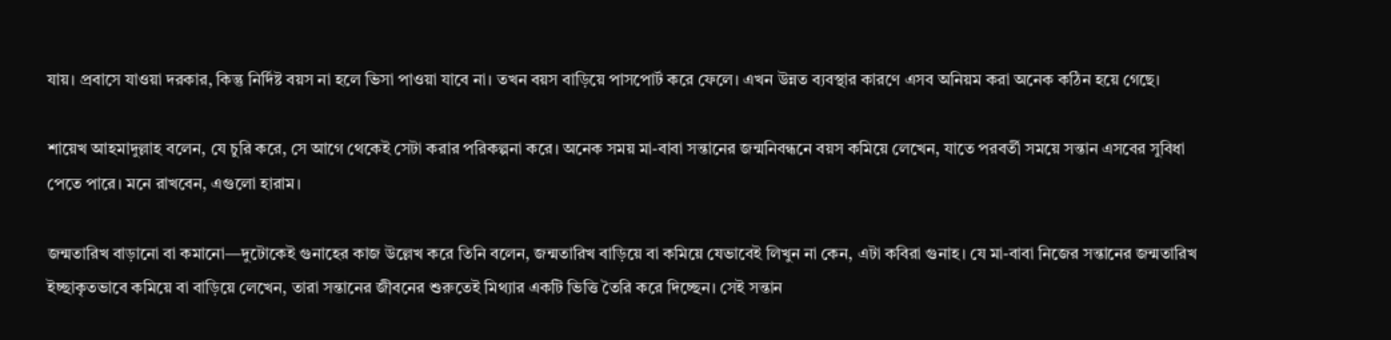যায়। প্রবাসে যাওয়া দরকার, কিন্তু নির্দিষ্ট বয়স না হলে ভিসা পাওয়া যাবে না। তখন বয়স বাড়িয়ে পাসপোর্ট করে ফেলে। এখন উন্নত ব্যবস্থার কারণে এসব অনিয়ম করা অনেক কঠিন হয়ে গেছে।

শায়েখ আহমাদুল্লাহ বলেন, যে চুরি করে, সে আগে থেকেই সেটা করার পরিকল্পনা করে। অনেক সময় মা-বাবা সন্তানের জন্মনিবন্ধনে বয়স কমিয়ে লেখেন, যাতে পরবর্তী সময়ে সন্তান এসবের সুবিধা পেতে পারে। মনে রাখবেন, এগুলো হারাম।

জন্মতারিখ বাড়ানো বা কমানো—দুটোকেই গুনাহের কাজ উল্লেখ করে তিনি বলেন, জন্মতারিখ বাড়িয়ে বা কমিয়ে যেভাবেই লিখুন না কেন, এটা কবিরা গুনাহ। যে মা-বাবা নিজের সন্তানের জন্মতারিখ ইচ্ছাকৃতভাবে কমিয়ে বা বাড়িয়ে লেখেন, তারা সন্তানের জীবনের শুরুতেই মিথ্যার একটি ভিত্তি তৈরি করে দিচ্ছেন। সেই সন্তান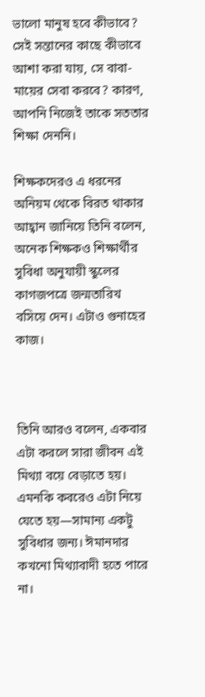ভালো মানুষ হবে কীভাবে? সেই সন্তানের কাছে কীভাবে আশা করা যায়, সে বাবা-মায়ের সেবা করবে? কারণ, আপনি নিজেই তাকে সততার শিক্ষা দেননি।

শিক্ষকদেরও এ ধরনের অনিয়ম থেকে বিরত থাকার আহ্বান জানিয়ে তিনি বলেন, অনেক শিক্ষকও শিক্ষার্থীর সুবিধা অনুযায়ী স্কুলের কাগজপত্রে জন্মতারিখ বসিয়ে দেন। এটাও গুনাহের কাজ।



তিনি আরও বলেন, একবার এটা করলে সারা জীবন এই মিথ্যা বয়ে বেড়াতে হয়। এমনকি কবরেও এটা নিয়ে যেতে হয়—সামান্য একটু সুবিধার জন্য। ঈমানদার কখনো মিথ্যাবাদী হতে পারে না।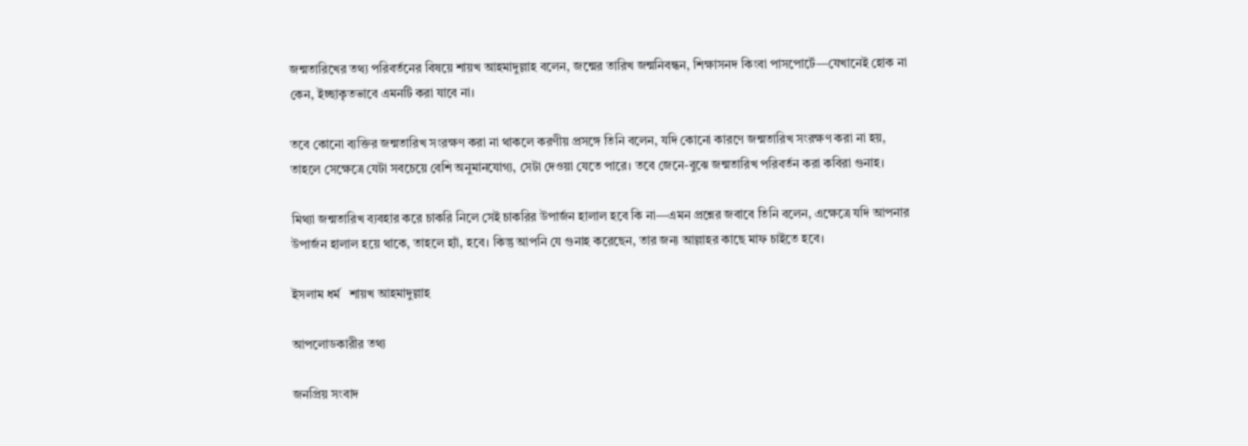জন্মতারিখের তথ্য পরিবর্তনের বিষয়ে শায়খ আহমাদুল্লাহ বলেন, জন্মের তারিখ জন্মনিবন্ধন, শিক্ষাসনদ কিংবা পাসপোর্টে—যেখানেই হোক না কেন, ইচ্ছাকৃতভাবে এমনটি করা যাবে না।

তবে কোনো ব্যক্তির জন্মতারিখ সংরক্ষণ করা না থাকলে করণীয় প্রসঙ্গে তিনি বলেন, যদি কোনো কারণে জন্মতারিখ সংরক্ষণ করা না হয়, তাহলে সেক্ষেত্রে যেটা সবচেয়ে বেশি অনুমানযোগ্য, সেটা দেওয়া যেতে পারে। তবে জেনে-বুঝে জন্মতারিখ পরিবর্তন করা কবিরা গুনাহ।

মিথ্যা জন্মতারিখ ব্যবহার করে চাকরি নিলে সেই চাকরির উপার্জন হালাল হবে কি না—এমন প্রশ্নের জবাবে তিনি বলেন, এক্ষেত্রে যদি আপনার উপার্জন হালাল হয়ে থাকে, তাহলে হ্যাঁ, হবে। কিন্তু আপনি যে গুনাহ করেছেন, তার জন্য আল্লাহর কাছে মাফ চাইতে হবে।

ইসলাম ধর্ম   শায়খ আহমাদুল্লাহ

আপলোডকারীর তথ্য

জনপ্রিয় সংবাদ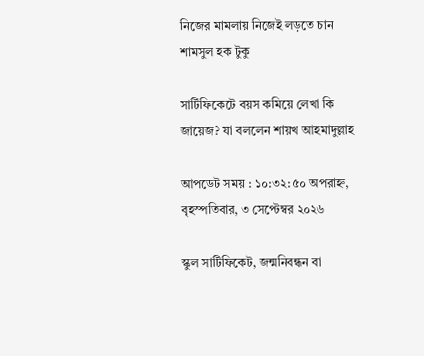নিজের মামলায় নিজেই লড়তে চান শামসুল হক টুকু

সার্টিফিকেটে বয়স কমিয়ে লেখা কি জায়েজ? যা বললেন শায়খ আহমাদুল্লাহ

আপডেট সময় : ১০:৩২:৫০ অপরাহ্ন, বৃহস্পতিবার, ৩ সেপ্টেম্বর ২০২৬

স্কুল সার্টিফিকেট, জন্মনিবন্ধন বা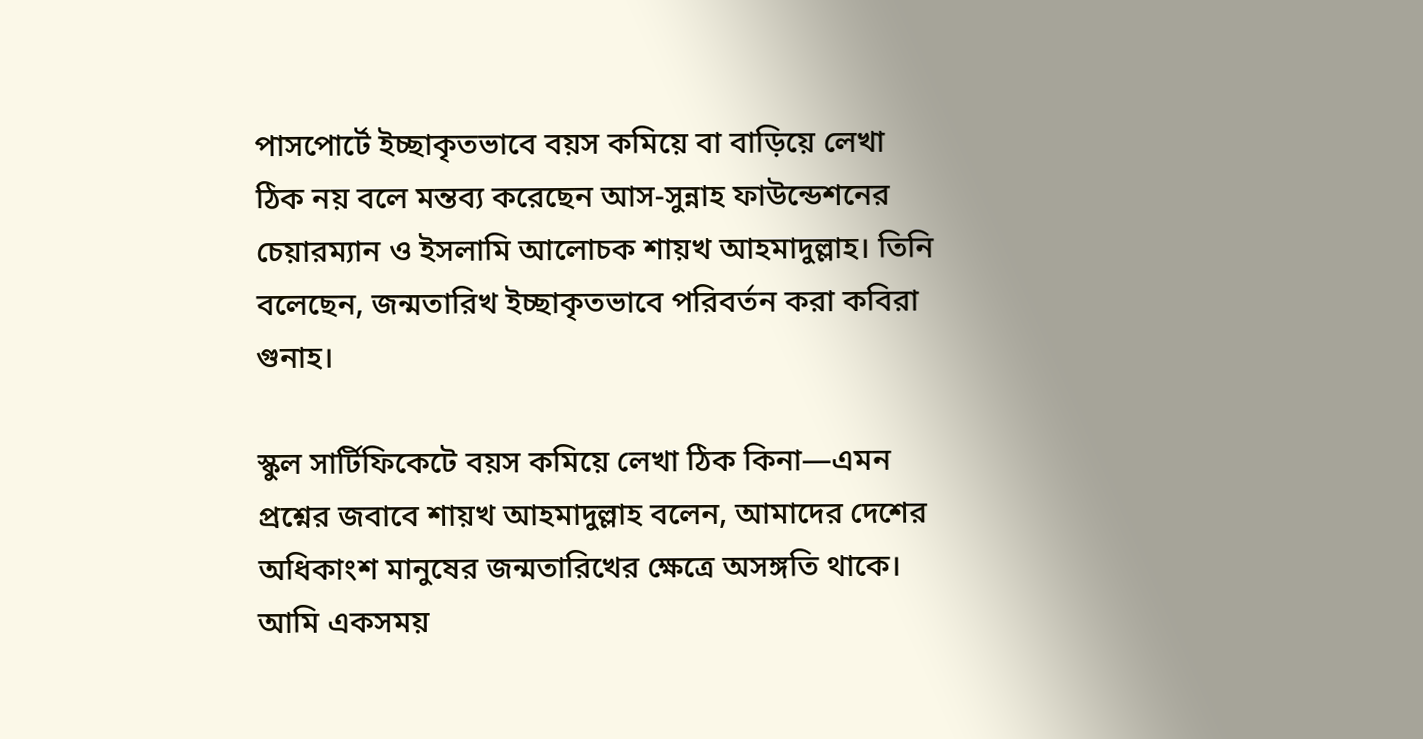পাসপোর্টে ইচ্ছাকৃতভাবে বয়স কমিয়ে বা বাড়িয়ে লেখা ঠিক নয় বলে মন্তব্য করেছেন আস-সুন্নাহ ফাউন্ডেশনের চেয়ারম্যান ও ইসলামি আলোচক শায়খ আহমাদুল্লাহ। তিনি বলেছেন, জন্মতারিখ ইচ্ছাকৃতভাবে পরিবর্তন করা কবিরা গুনাহ।

স্কুল সার্টিফিকেটে বয়স কমিয়ে লেখা ঠিক কিনা—এমন প্রশ্নের জবাবে শায়খ আহমাদুল্লাহ বলেন, আমাদের দেশের অধিকাংশ মানুষের জন্মতারিখের ক্ষেত্রে অসঙ্গতি থাকে। আমি একসময়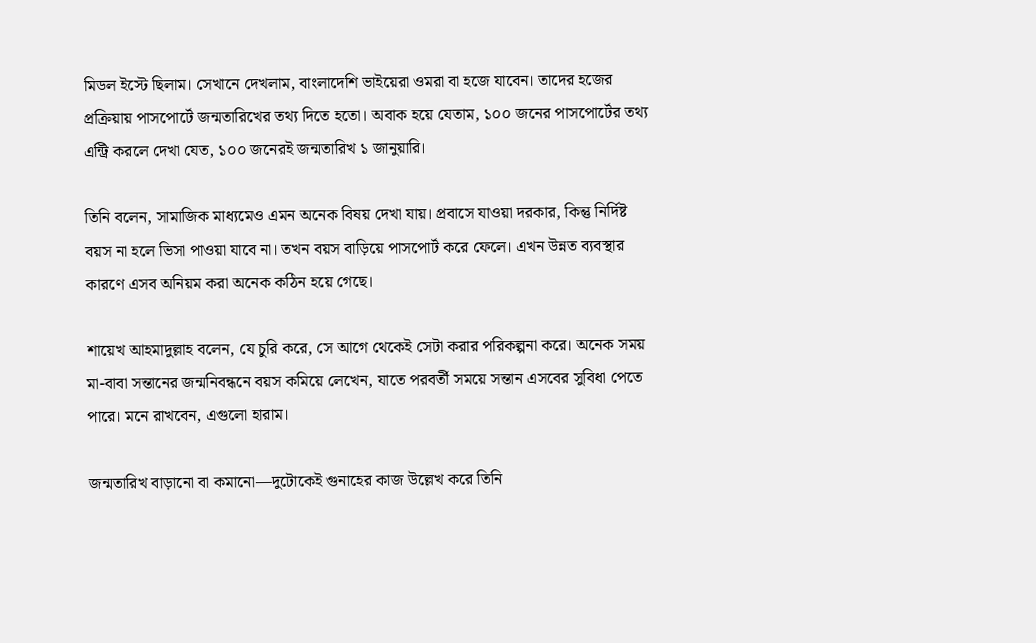মিডল ইস্টে ছিলাম। সেখানে দেখলাম, বাংলাদেশি ভাইয়েরা ওমরা বা হজে যাবেন। তাদের হজের প্রক্রিয়ায় পাসপোর্টে জন্মতারিখের তথ্য দিতে হতো। অবাক হয়ে যেতাম, ১০০ জনের পাসপোর্টের তথ্য এন্ট্রি করলে দেখা যেত, ১০০ জনেরই জন্মতারিখ ১ জানুয়ারি।

তিনি বলেন, সামাজিক মাধ্যমেও এমন অনেক বিষয় দেখা যায়। প্রবাসে যাওয়া দরকার, কিন্তু নির্দিষ্ট বয়স না হলে ভিসা পাওয়া যাবে না। তখন বয়স বাড়িয়ে পাসপোর্ট করে ফেলে। এখন উন্নত ব্যবস্থার কারণে এসব অনিয়ম করা অনেক কঠিন হয়ে গেছে।

শায়েখ আহমাদুল্লাহ বলেন, যে চুরি করে, সে আগে থেকেই সেটা করার পরিকল্পনা করে। অনেক সময় মা-বাবা সন্তানের জন্মনিবন্ধনে বয়স কমিয়ে লেখেন, যাতে পরবর্তী সময়ে সন্তান এসবের সুবিধা পেতে পারে। মনে রাখবেন, এগুলো হারাম।

জন্মতারিখ বাড়ানো বা কমানো—দুটোকেই গুনাহের কাজ উল্লেখ করে তিনি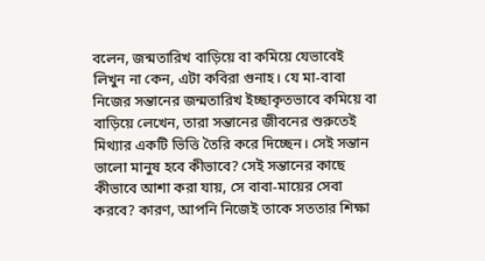বলেন, জন্মতারিখ বাড়িয়ে বা কমিয়ে যেভাবেই লিখুন না কেন, এটা কবিরা গুনাহ। যে মা-বাবা নিজের সন্তানের জন্মতারিখ ইচ্ছাকৃতভাবে কমিয়ে বা বাড়িয়ে লেখেন, তারা সন্তানের জীবনের শুরুতেই মিথ্যার একটি ভিত্তি তৈরি করে দিচ্ছেন। সেই সন্তান ভালো মানুষ হবে কীভাবে? সেই সন্তানের কাছে কীভাবে আশা করা যায়, সে বাবা-মায়ের সেবা করবে? কারণ, আপনি নিজেই তাকে সততার শিক্ষা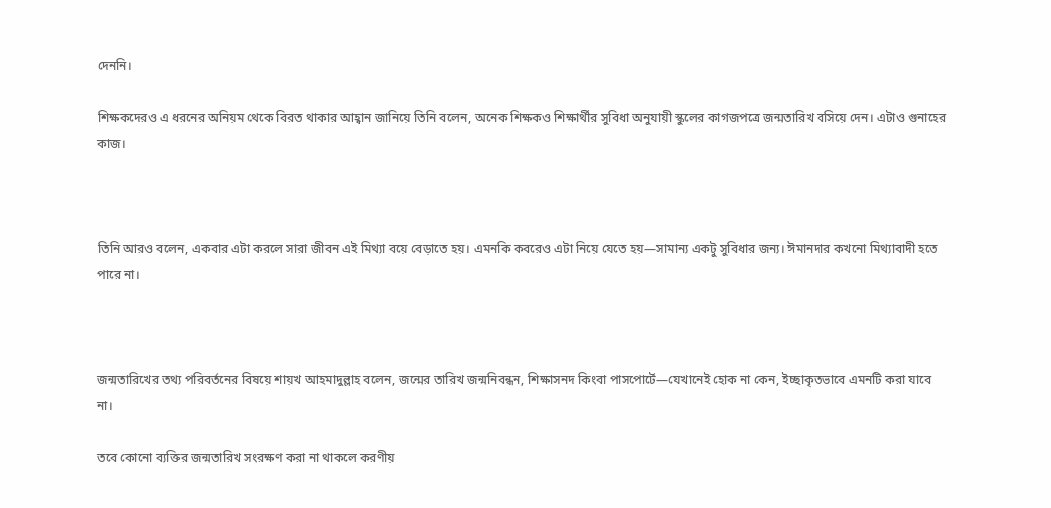দেননি।

শিক্ষকদেরও এ ধরনের অনিয়ম থেকে বিরত থাকার আহ্বান জানিয়ে তিনি বলেন, অনেক শিক্ষকও শিক্ষার্থীর সুবিধা অনুযায়ী স্কুলের কাগজপত্রে জন্মতারিখ বসিয়ে দেন। এটাও গুনাহের কাজ।



তিনি আরও বলেন, একবার এটা করলে সারা জীবন এই মিথ্যা বয়ে বেড়াতে হয়। এমনকি কবরেও এটা নিয়ে যেতে হয়—সামান্য একটু সুবিধার জন্য। ঈমানদার কখনো মিথ্যাবাদী হতে পারে না।



জন্মতারিখের তথ্য পরিবর্তনের বিষয়ে শায়খ আহমাদুল্লাহ বলেন, জন্মের তারিখ জন্মনিবন্ধন, শিক্ষাসনদ কিংবা পাসপোর্টে—যেখানেই হোক না কেন, ইচ্ছাকৃতভাবে এমনটি করা যাবে না।

তবে কোনো ব্যক্তির জন্মতারিখ সংরক্ষণ করা না থাকলে করণীয়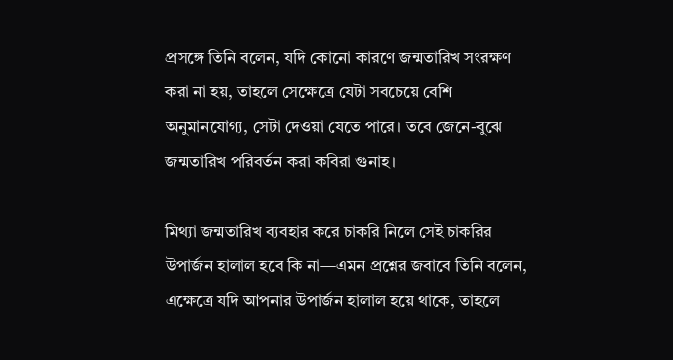প্রসঙ্গে তিনি বলেন, যদি কোনো কারণে জন্মতারিখ সংরক্ষণ করা না হয়, তাহলে সেক্ষেত্রে যেটা সবচেয়ে বেশি অনুমানযোগ্য, সেটা দেওয়া যেতে পারে। তবে জেনে-বুঝে জন্মতারিখ পরিবর্তন করা কবিরা গুনাহ।

মিথ্যা জন্মতারিখ ব্যবহার করে চাকরি নিলে সেই চাকরির উপার্জন হালাল হবে কি না—এমন প্রশ্নের জবাবে তিনি বলেন, এক্ষেত্রে যদি আপনার উপার্জন হালাল হয়ে থাকে, তাহলে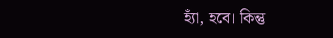হ্যাঁ, হবে। কিন্তু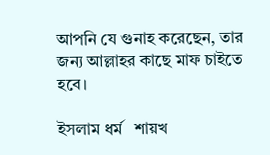আপনি যে গুনাহ করেছেন, তার জন্য আল্লাহর কাছে মাফ চাইতে হবে।

ইসলাম ধর্ম   শায়খ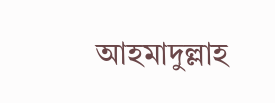আহমাদুল্লাহ